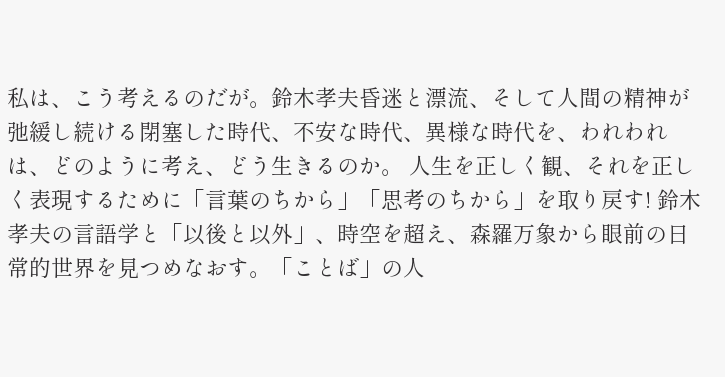私は、こう考えるのだが。鈴木孝夫昏迷と漂流、そして人間の精神が弛緩し続ける閉塞した時代、不安な時代、異様な時代を、われわれは、どのように考え、どう生きるのか。 人生を正しく観、それを正しく表現するために「言葉のちから」「思考のちから」を取り戻す! 鈴木孝夫の言語学と「以後と以外」、時空を超え、森羅万象から眼前の日常的世界を見つめなおす。「ことば」の人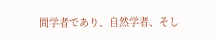間学者であり、自然学者、そし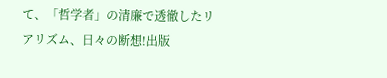て、「哲学者」の清廉で透徹したリアリズム、日々の断想!出版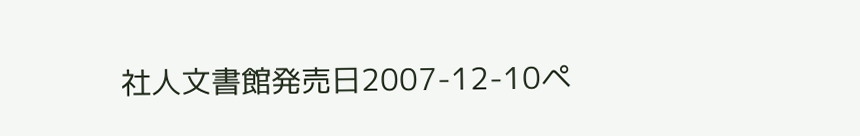社人文書館発売日2007-12-10ペ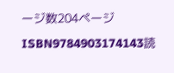ージ数204ページISBN9784903174143読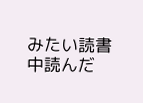みたい読書中読んだ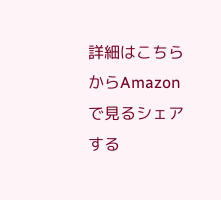詳細はこちらからAmazonで見るシェアする